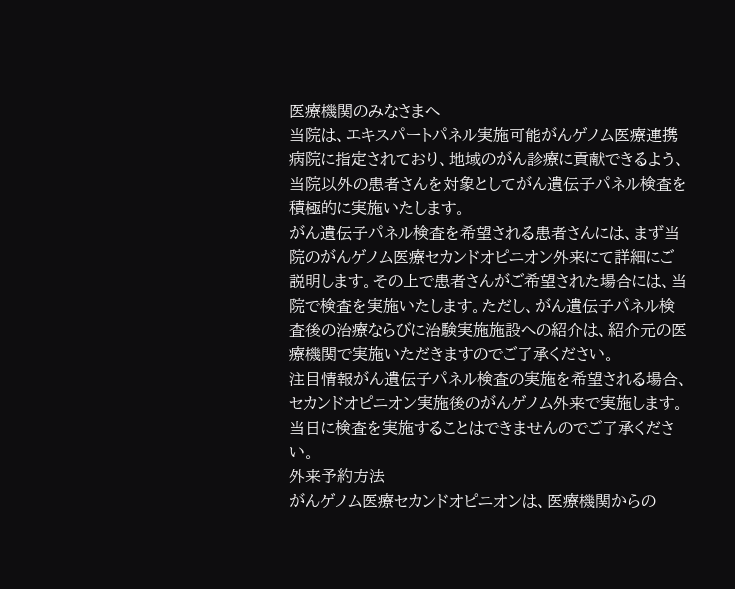医療機関のみなさまへ
当院は、エキスパートパネル実施可能がんゲノム医療連携病院に指定されており、地域のがん診療に貢献できるよう、当院以外の患者さんを対象としてがん遺伝子パネル検査を積極的に実施いたします。
がん遺伝子パネル検査を希望される患者さんには、まず当院のがんゲノム医療セカンドオピニオン外来にて詳細にご説明します。その上で患者さんがご希望された場合には、当院で検査を実施いたします。ただし、がん遺伝子パネル検査後の治療ならびに治験実施施設への紹介は、紹介元の医療機関で実施いただきますのでご了承ください。
注目情報がん遺伝子パネル検査の実施を希望される場合、セカンドオピニオン実施後のがんゲノム外来で実施します。当日に検査を実施することはできませんのでご了承ください。
外来予約方法
がんゲノム医療セカンドオピニオンは、医療機関からの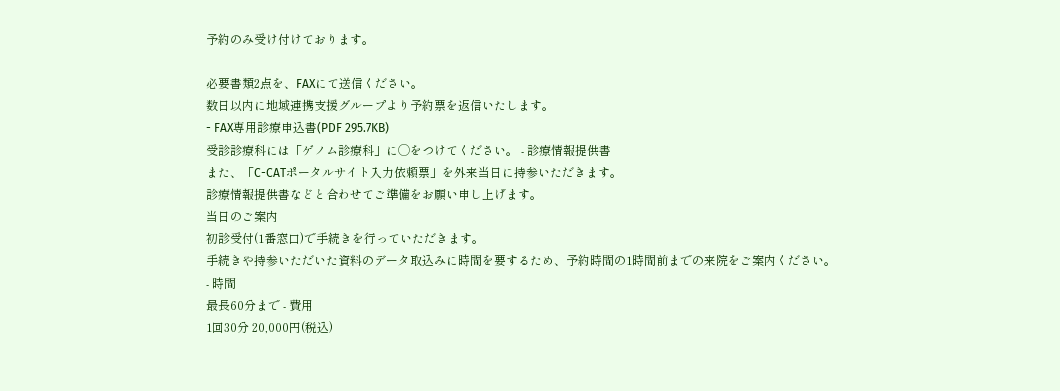予約のみ受け付けております。

必要書類2点を、FAXにて送信ください。
数日以内に地域連携支援グループより予約票を返信いたします。
- FAX専用診療申込書(PDF 295.7KB)
受診診療科には「ゲノム診療科」に◯をつけてください。 - 診療情報提供書
また、「C-CATポータルサイト入力依頼票」を外来当日に持参いただきます。
診療情報提供書などと合わせてご準備をお願い申し上げます。
当日のご案内
初診受付(1番窓口)で手続きを行っていただきます。
手続きや持参いただいた資料のデータ取込みに時間を要するため、予約時間の1時間前までの来院をご案内ください。
- 時間
最長60分まで - 費用
1回30分 20,000円(税込)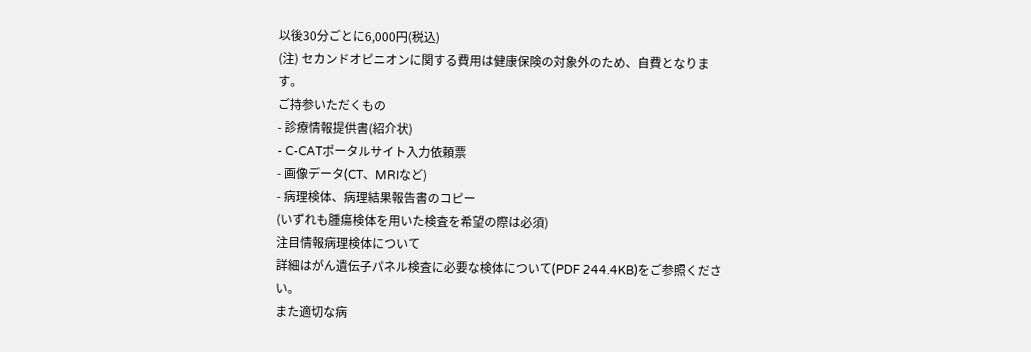以後30分ごとに6,000円(税込)
(注) セカンドオピニオンに関する費用は健康保険の対象外のため、自費となります。
ご持参いただくもの
- 診療情報提供書(紹介状)
- C-CATポータルサイト入力依頼票
- 画像データ(CT、MRIなど)
- 病理検体、病理結果報告書のコピー
(いずれも腫瘍検体を用いた検査を希望の際は必須)
注目情報病理検体について
詳細はがん遺伝子パネル検査に必要な検体について(PDF 244.4KB)をご参照ください。
また適切な病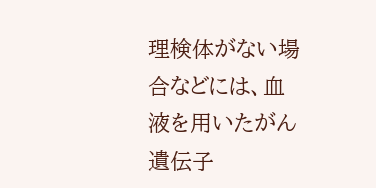理検体がない場合などには、血液を用いたがん遺伝子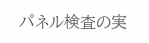パネル検査の実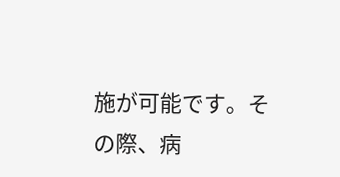施が可能です。その際、病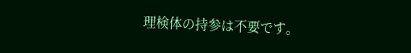理検体の持参は不要です。